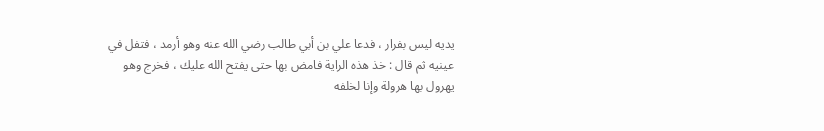يديه ليس بفرار ، فدعا علي بن أبي طالب رضي الله عنه وهو أرمد ، فتفل في
عينيه ثم قال : خذ هذه الراية فامض بها حتى يفتح الله عليك ، فخرج وهو
يهرول بها هرولة وإنا لخلفه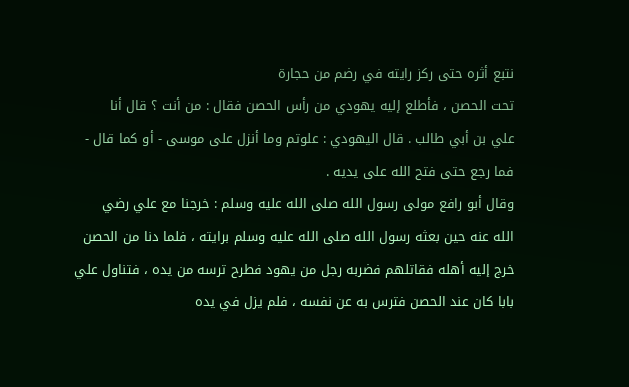نتبع أثره حتى ركز رايته في رضم من حجارة
تحت الحصن ، فأطلع إليه يهودي من رأس الحصن فقال : من أنت ؟ قال أنا
علي بن أبي طالب . قال اليهودي : علوتم وما أنزل على موسى - أو كما قال -
فما رجع حتى فتح الله على يديه .
وقال أبو رافع مولى رسول الله صلى الله عليه وسلم : خرجنا مع علي رضي
الله عنه حين بعثه رسول الله صلى الله عليه وسلم برايته ، فلما دنا من الحصن
خرج إليه أهله فقاتلهم فضربه رجل من يهود فطرح ترسه من يده ، فتناول علي
بابا كان عند الحصن فترس به عن نفسه ، فلم يزل في يده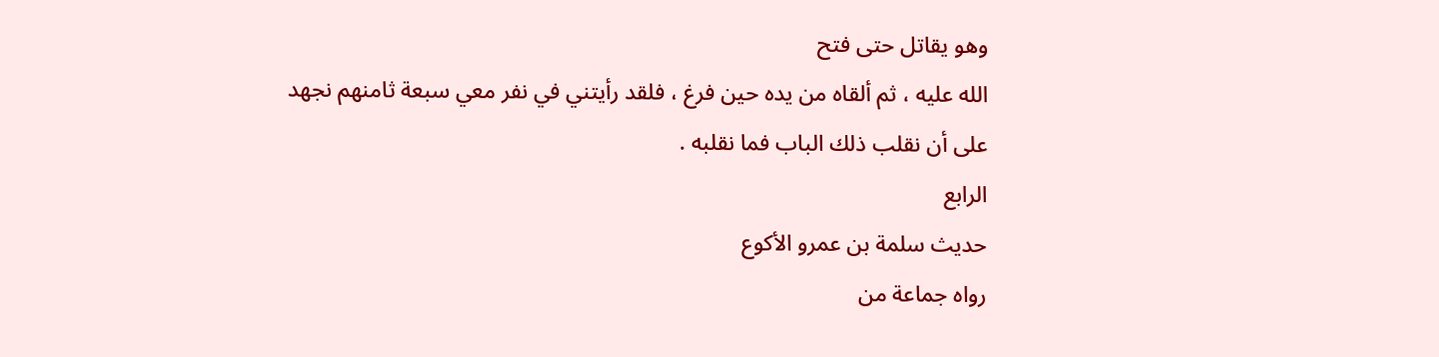وهو يقاتل حتى فتح
الله عليه ، ثم ألقاه من يده حين فرغ ، فلقد رأيتني في نفر معي سبعة ثامنهم نجهد
على أن نقلب ذلك الباب فما نقلبه .
الرابع
حديث سلمة بن عمرو الأكوع
رواه جماعة من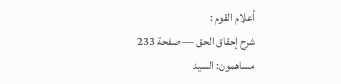أعلام القوم :
شرح إحقاق الحق — صفحة 233
مساهمون: السيد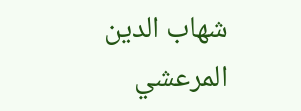شهاب الدين المرعشي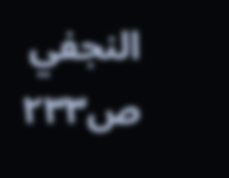النجفي
ص٢٣٣